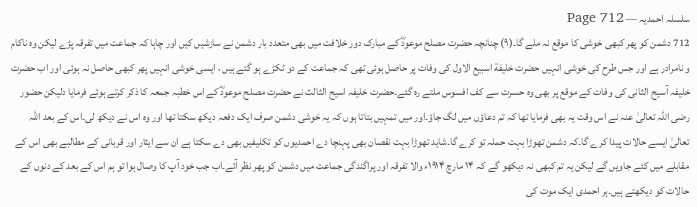سلسلہ احمدیہ — Page 712
712 دشمن کو پھر کبھی خوشی کا موقع نہ ملے گا۔(۹) چنانچہ حضرت مصلح موعودؓ کے مبارک دور خلافت میں بھی متعدد بار دشمن نے سازشیں کیں اور چاہا کہ جماعت میں تفرقہ پڑے لیکن وہ ناکام و نامرادر ہے اور جس طرح کی خوشی انہیں حضرت خليفة اسبیع الاول کی وفات پر حاصل ہوئی تھی کہ جماعت کے دو ٹکڑے ہو گئے ہیں ، ایسی خوشی انہیں پھر کبھی حاصل نہ ہوئی اور اب حضرت خلیفہ آسیح الثانی کی وفات کے موقع پر بھی وہ حسرت سے کف افسوس ملتے رہ گئے۔حضرت خلیفہ اسیح الثالث نے حضرت مصلح موعودؓ کے اس خطبہ جمعہ کا ذکر کرتے ہوئے فرمایا دلیکن حضور رضی اللہ تعالیٰ عنہ نے اس وقت یہ بھی فرمایا تھا کہ تم دعاؤں میں لگ جاؤ۔اور میں تمہیں بتاتا ہوں کہ یہ خوشی دشمن صرف ایک دفعہ دیکھ سکتا تھا اور وہ اس نے دیکھ لی۔اس کے بعد اللہ تعالیٰ ایسے حالات پیدا کرے گا۔کہ دشمن تھوڑا بہت حملہ تو کرے گا۔شاید تھوڑا بہت نقصان بھی پہنچا دے احمدیوں کو تکلیفیں بھی دے سکتا ہے ان سے ایثار اور قربانی کے مطالبے بھی اس کے مقابلے میں کئے جاویں گے لیکن یہ تم کبھی نہ دیکھو گے کہ ۱۴ مارچ ۱۹۱۴ء والا تفرقہ اور پراگندگی جماعت میں دشمن کو پھر نظر آئے۔اب جب خود آپ کا وصال ہوا تو ہم اس کے بعد کے دنوں کے حالات کو دیکھتے ہیں۔ہر احمدی ایک موت کی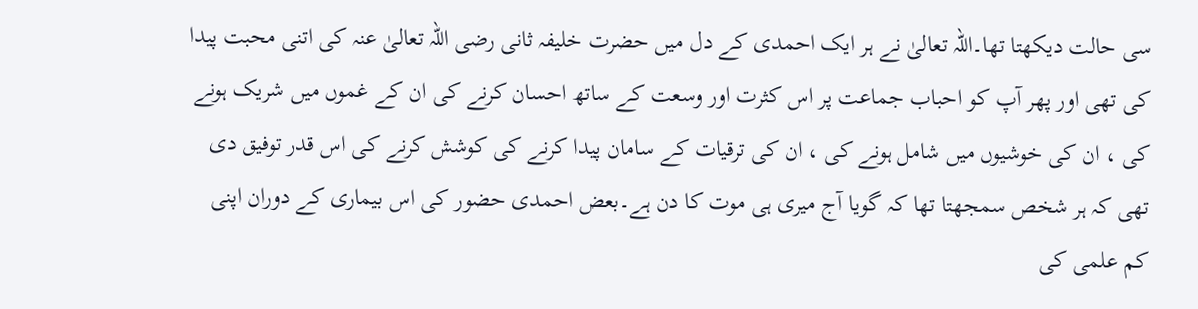سی حالت دیکھتا تھا۔اللہ تعالیٰ نے ہر ایک احمدی کے دل میں حضرت خلیفہ ثانی رضی اللہ تعالیٰ عنہ کی اتنی محبت پیدا کی تھی اور پھر آپ کو احباب جماعت پر اس کثرت اور وسعت کے ساتھ احسان کرنے کی ان کے غموں میں شریک ہونے کی ، ان کی خوشیوں میں شامل ہونے کی ، ان کی ترقیات کے سامان پیدا کرنے کی کوشش کرنے کی اس قدر توفیق دی تھی کہ ہر شخص سمجھتا تھا کہ گویا آج میری ہی موت کا دن ہے۔بعض احمدی حضور کی اس بیماری کے دوران اپنی کم علمی کی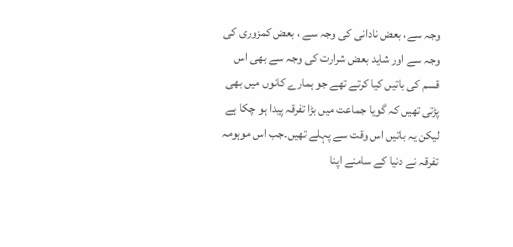وجہ سے، بعض نادانی کی وجہ سے ، بعض کمزوری کی وجہ سے اور شاید بعض شرارت کی وجہ سے بھی اس قسم کی باتیں کیا کرتے تھے جو ہمارے کانوں میں بھی پڑتی تھیں کہ گویا جماعت میں بڑا تفرقہ پیدا ہو چکا ہے لیکن یہ باتیں اس وقت سے پہلے تھیں۔جب اس موہومہ تفرقہ نے دنیا کے سامنے اپنا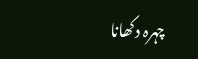چہرہ دکھانا